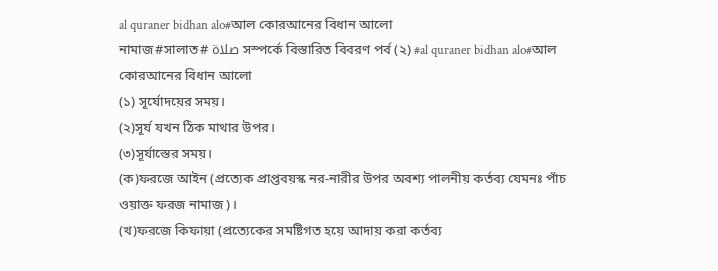al quraner bidhan alo#আল কোরআনের বিধান আলো
নামাজ#সালাত# صلاة সস্পর্কে বিস্তারিত বিবরণ পর্ব (২) #al quraner bidhan alo#আল কোরআনের বিধান আলো
(১) সূর্যোদয়ের সময়।
(২)সূর্য যখন ঠিক মাথার উপর।
(৩)সূর্যাস্তের সময়।
(ক)ফরজে আইন (প্রত্যেক প্রাপ্তবয়স্ক নর-নারীর উপর অবশ্য পালনীয় কর্তব্য যেমনঃ পাঁচ ওয়াক্ত ফরজ নামাজ)।
(খ)ফরজে কিফায়া (প্রত্যেকের সমষ্টিগত হয়ে আদায় করা কর্তব্য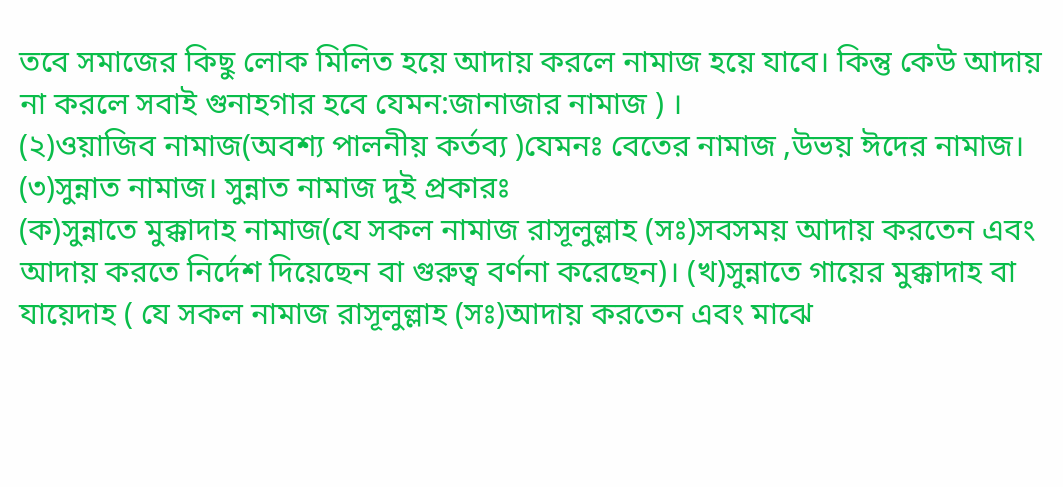তবে সমাজের কিছু লোক মিলিত হয়ে আদায় করলে নামাজ হয়ে যাবে। কিন্তু কেউ আদায় না করলে সবাই গুনাহগার হবে যেমন:জানাজার নামাজ ) ।
(২)ওয়াজিব নামাজ(অবশ্য পালনীয় কর্তব্য )যেমনঃ বেতের নামাজ ,উভয় ঈদের নামাজ।
(৩)সুন্নাত নামাজ। সুন্নাত নামাজ দুই প্রকারঃ
(ক)সুন্নাতে মুক্কাদাহ নামাজ(যে সকল নামাজ রাসূলুল্লাহ (সঃ)সবসময় আদায় করতেন এবং আদায় করতে নির্দেশ দিয়েছেন বা গুরুত্ব বর্ণনা করেছেন)। (খ)সুন্নাতে গায়ের মুক্কাদাহ বা যায়েদাহ ( যে সকল নামাজ রাসূলুল্লাহ (সঃ)আদায় করতেন এবং মাঝে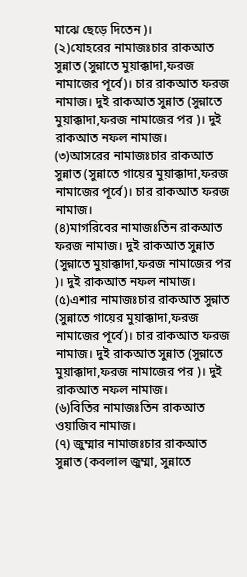মাঝে ছেড়ে দিতেন)।
(২)যোহরের নামাজঃচার রাকআত সুন্নাত (সুন্নাতে মুয়াক্কাদা,ফরজ নামাজের পূর্বে)। চার রাকআত ফরজ নামাজ। দুই রাকআত সুন্নাত (সুন্নাতে মুয়াক্কাদা,ফরজ নামাজের পর )। দুই রাকআত নফল নামাজ।
(৩)আসরের নামাজঃচার রাকআত সুন্নাত (সুন্নাতে গায়ের মুয়াক্কাদা,ফরজ নামাজের পূর্বে)। চার রাকআত ফরজ নামাজ।
(৪)মাগরিবের নামাজঃতিন রাকআত ফরজ নামাজ। দুই রাকআত সুন্নাত (সুন্নাতে মুয়াক্কাদা,ফরজ নামাজের পর )। দুই রাকআত নফল নামাজ।
(৫)এশার নামাজঃচার রাকআত সুন্নাত (সুন্নাতে গায়ের মুয়াক্কাদা,ফরজ নামাজের পূর্বে)। চার রাকআত ফরজ নামাজ। দুই রাকআত সুন্নাত (সুন্নাতে মুয়াক্কাদা,ফরজ নামাজের পর )। দুই রাকআত নফল নামাজ।
(৬)বিতির নামাজঃতিন রাকআত ওয়াজিব নামাজ।
(৭) জুম্মার নামাজঃচার রাকআত সুন্নাত (কবলাল জুম্মা, সুন্নাতে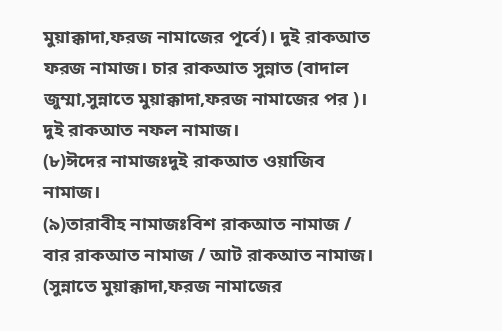মুয়াক্কাদা,ফরজ নামাজের পূর্বে)। দুই রাকআত ফরজ নামাজ। চার রাকআত সুন্নাত (বাদাল জুম্মা,সুন্নাতে মুয়াক্কাদা,ফরজ নামাজের পর )। দুই রাকআত নফল নামাজ।
(৮)ঈদের নামাজঃদুই রাকআত ওয়াজিব নামাজ।
(৯)তারাবীহ নামাজঃবিশ রাকআত নামাজ / বার রাকআত নামাজ / আট রাকআত নামাজ। (সুন্নাতে মুয়াক্কাদা,ফরজ নামাজের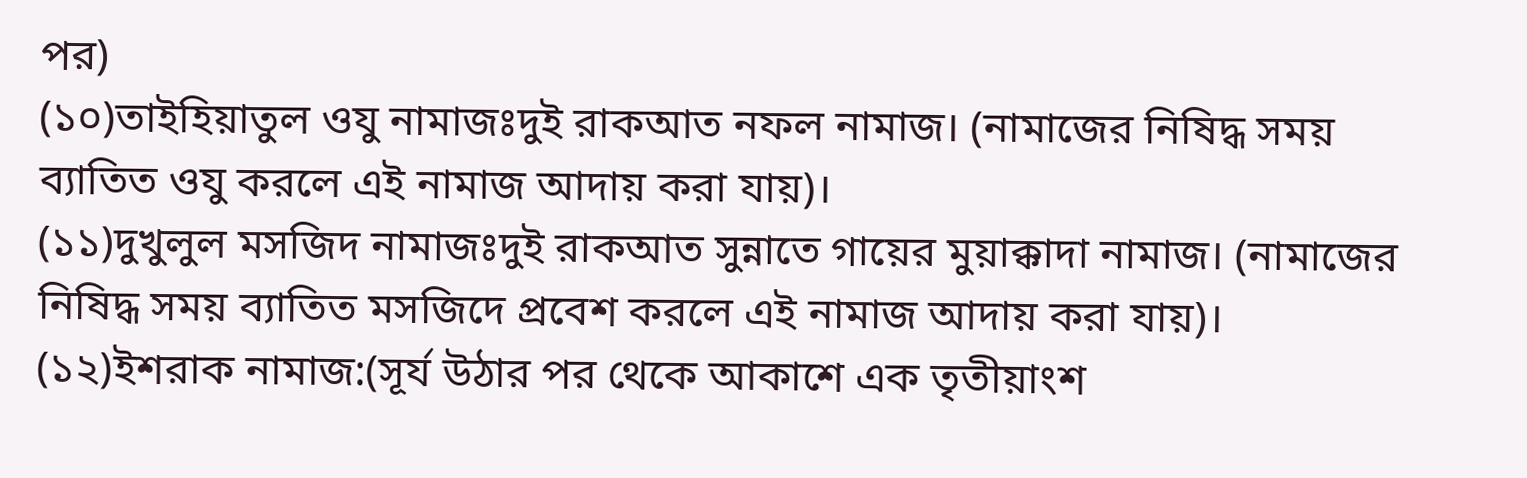পর)
(১০)তাইহিয়াতুল ওযু নামাজঃদুই রাকআত নফল নামাজ। (নামাজের নিষিদ্ধ সময় ব্যাতিত ওযু করলে এই নামাজ আদায় করা যায়)।
(১১)দুখুলুল মসজিদ নামাজঃদুই রাকআত সুন্নাতে গায়ের মুয়াক্কাদা নামাজ। (নামাজের নিষিদ্ধ সময় ব্যাতিত মসজিদে প্রবেশ করলে এই নামাজ আদায় করা যায়)।
(১২)ইশরাক নামাজ:(সূর্য উঠার পর থেকে আকাশে এক তৃতীয়াংশ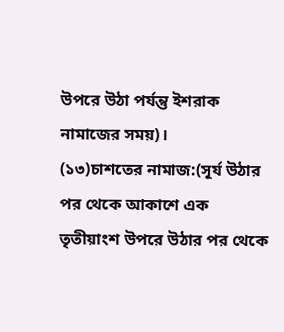উপরে উঠা পর্যন্তু ইশরাক নামাজের সময়)।
(১৩)চাশতের নামাজ:(সূর্য উঠার পর থেকে আকাশে এক তৃতীয়াংশ উপরে উঠার পর থেকে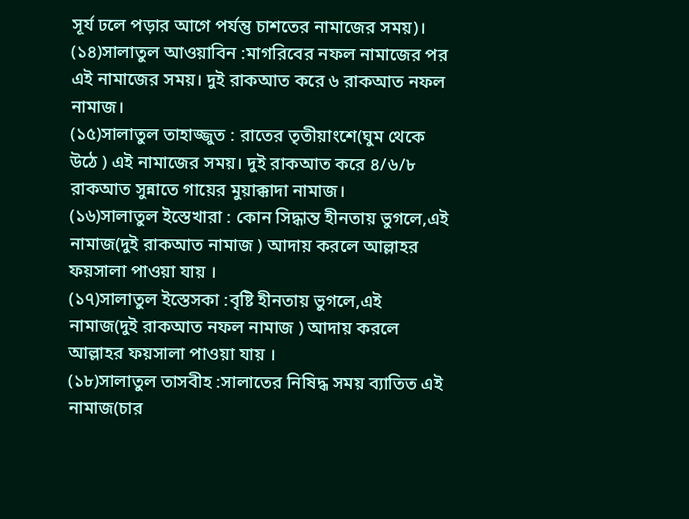সূর্য ঢলে পড়ার আগে পর্যন্তু চাশতের নামাজের সময়)।
(১৪)সালাতুল আওয়াবিন :মাগরিবের নফল নামাজের পর এই নামাজের সময়। দুই রাকআত করে ৬ রাকআত নফল নামাজ।
(১৫)সালাতুল তাহাজ্জুত : রাতের তৃতীয়াংশে(ঘুম থেকে উঠে ) এই নামাজের সময়। দুই রাকআত করে ৪/৬/৮ রাকআত সুন্নাতে গায়ের মুয়াক্কাদা নামাজ।
(১৬)সালাতুল ইস্তেখারা : কোন সিদ্ধান্ত হীনতায় ভুগলে,এই নামাজ(দুই রাকআত নামাজ ) আদায় করলে আল্লাহর ফয়সালা পাওয়া যায় ।
(১৭)সালাতুল ইস্তেসকা :বৃষ্টি হীনতায় ভুগলে,এই নামাজ(দুই রাকআত নফল নামাজ ) আদায় করলে আল্লাহর ফয়সালা পাওয়া যায় ।
(১৮)সালাতুল তাসবীহ :সালাতের নিষিদ্ধ সময় ব্যাতিত এই নামাজ(চার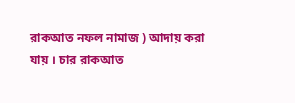রাকআত নফল নামাজ ) আদায় করা যায় । চার রাকআত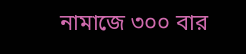নামাজে ৩০০ বার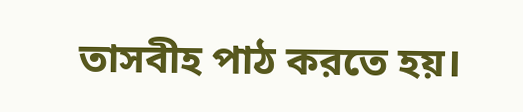তাসবীহ পাঠ করতে হয়।